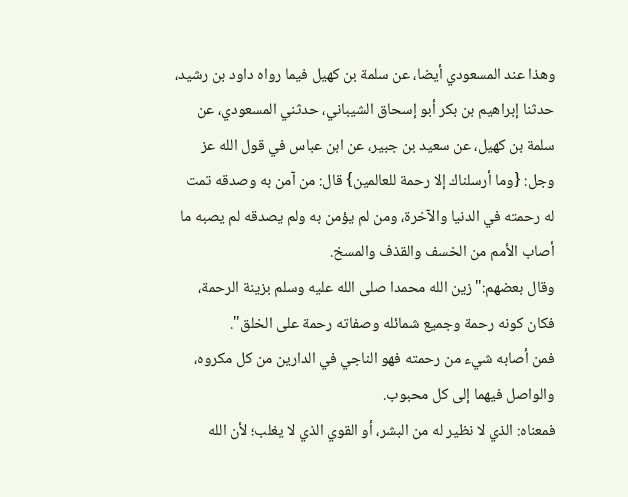وهذا عند المسعودي أيضا، عن سلمة بن كهيل فيما رواه داود بن رشيد، حدثنا إبراهيم بن بكر أبو إسحاق الشيباني، حدثني المسعودي، عن سلمة بن كهيل، عن سعيد بن جبير، عن ابن عباس في قول الله عز وجل: {وما أرسلناك إلا رحمة للعالمين} قال: من آمن به وصدقه تمت له رحمته في الدنيا والآخرة، ومن لم يؤمن به ولم يصدقه لم يصبه ما أصاب الأمم من الخسف والقذف والمسخ.
وقال بعضهم:"زين الله محمدا صلى الله عليه وسلم بزينة الرحمة، فكان كونه رحمة وجميع شمائله وصفاته رحمة على الخلق".
فمن أصابه شيء من رحمته فهو الناجي في الدارين من كل مكروه، والواصل فيهما إلى كل محبوب.
فمعناه: الذي لا نظير له من البشر، أو القوي الذي لا يغلب؛ لأن الله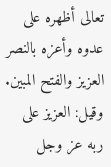تعالى أظهره على عدوه وأعزه بالنصر العزيز والفتح المبين.
وقيل: العزيز على ربه عز وجل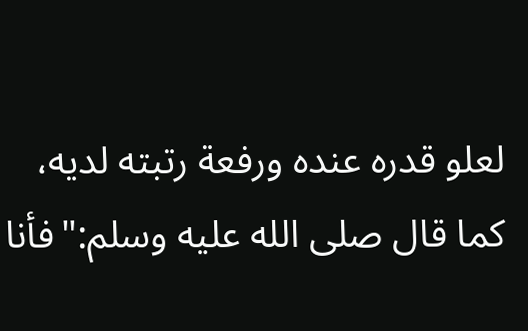لعلو قدره عنده ورفعة رتبته لديه، كما قال صلى الله عليه وسلم:"فأنا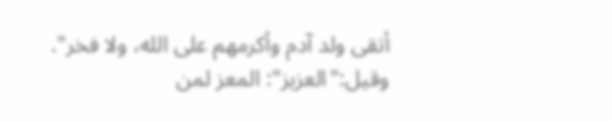أتقى ولد آدم وأكرمهم على الله، ولا فخر".
وقيل:"العزيز": المعز لمن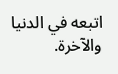اتبعه في الدنيا والآخرة.